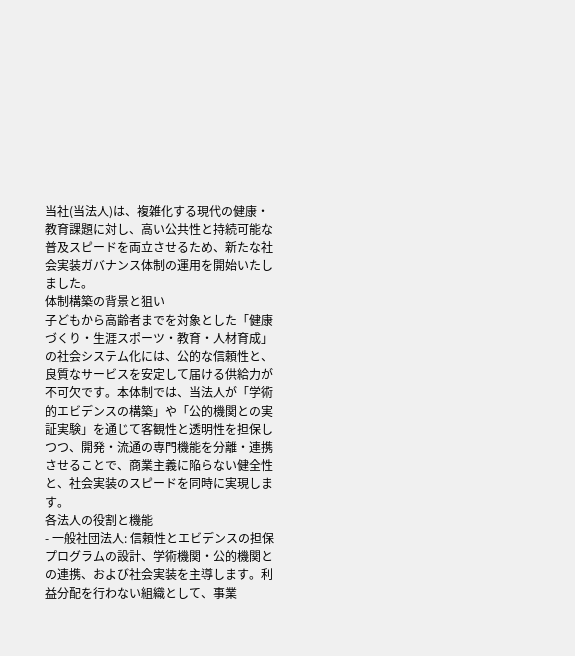当社(当法人)は、複雑化する現代の健康・教育課題に対し、高い公共性と持続可能な普及スピードを両立させるため、新たな社会実装ガバナンス体制の運用を開始いたしました。
体制構築の背景と狙い
子どもから高齢者までを対象とした「健康づくり・生涯スポーツ・教育・人材育成」の社会システム化には、公的な信頼性と、良質なサービスを安定して届ける供給力が不可欠です。本体制では、当法人が「学術的エビデンスの構築」や「公的機関との実証実験」を通じて客観性と透明性を担保しつつ、開発・流通の専門機能を分離・連携させることで、商業主義に陥らない健全性と、社会実装のスピードを同時に実現します。
各法人の役割と機能
- 一般社団法人: 信頼性とエビデンスの担保
プログラムの設計、学術機関・公的機関との連携、および社会実装を主導します。利益分配を行わない組織として、事業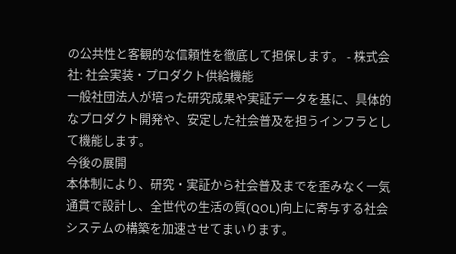の公共性と客観的な信頼性を徹底して担保します。 - 株式会社: 社会実装・プロダクト供給機能
一般社団法人が培った研究成果や実証データを基に、具体的なプロダクト開発や、安定した社会普及を担うインフラとして機能します。
今後の展開
本体制により、研究・実証から社会普及までを歪みなく一気通貫で設計し、全世代の生活の質(QOL)向上に寄与する社会システムの構築を加速させてまいります。